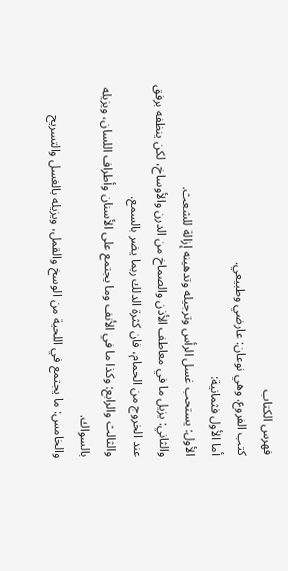فهرس الكتاب
كتب الفروع. وهي نوعان: عارضي وطبيعي.
أما الأول فثمانية:
الأول: يستحب غسل الرأس وترجيله وتدهينه إزالة للشعث.
والثاني: يزيل ما في معاطف الأذن والصماخ من الدرن والأوساخ، لكن ينظفه برفق عند الخروج من الحمام، فان كثرة الدلك ربما يضر بالسمع.
والثالث والرابع: وكذا ما في الأنف وما يجتمع على الأسنان وأطراف اللسان، ويزيله بالسواك.
والخامس: ما يجتمع في اللحية من الوسخ والقمل، ويزيله بالغسل والتسريح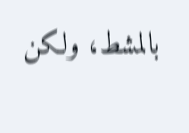بالمشط، ولكن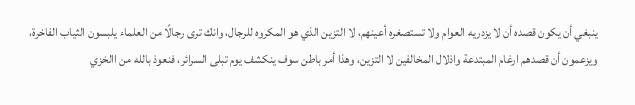ينبغي أن يكون قصده أن لا يزدريه العوام ولا تستصغره أعينهم، لا التزين الذي هو المكروه للرجال، وانك ترى رجالًا من العلماء يلبسون الثياب الفاخرة، ويزعمون أن قصدهم ارغام المبتدعة واذلال المخالفين لا التزين، وهذا أمر باطن سوف ينكشف يوم تبلى السرائر، فنعوذ بالله من االخزي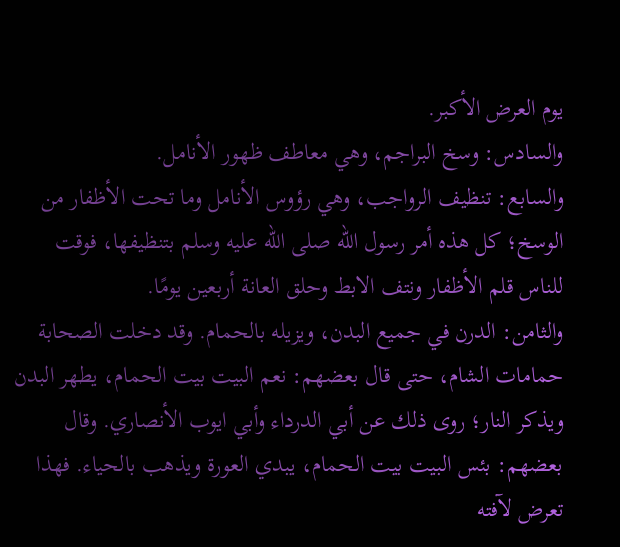يوم العرض الأكبر.
والسادس: وسخ البراجم، وهي معاطف ظهور الأنامل.
والسابع: تنظيف الرواجب، وهي رؤوس الأنامل وما تحت الأظفار من الوسخ؛ كل هذه أمر رسول الله صلى الله عليه وسلم بتنظيفها، فوقت للناس قلم الأظفار ونتف الابط وحلق العانة أربعين يومًا.
والثامن: الدرن في جميع البدن، ويزيله بالحمام. وقد دخلت الصحابة حمامات الشام، حتى قال بعضهم: نعم البيت بيت الحمام، يطهر البدن ويذكر النار؛ روى ذلك عن أبي الدرداء وأبي ايوب الأنصاري. وقال بعضهم: بئس البيت بيت الحمام، يبدي العورة ويذهب بالحياء. فهذا تعرض لآفته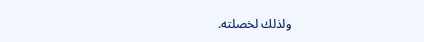ولذلك لخصلته.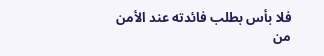فلا بأس بطلب فائدته عند الأمن من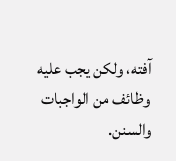آفته، ولكن يجب عليه وظائف من الواجبات والسنن.